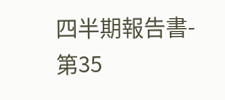四半期報告書-第35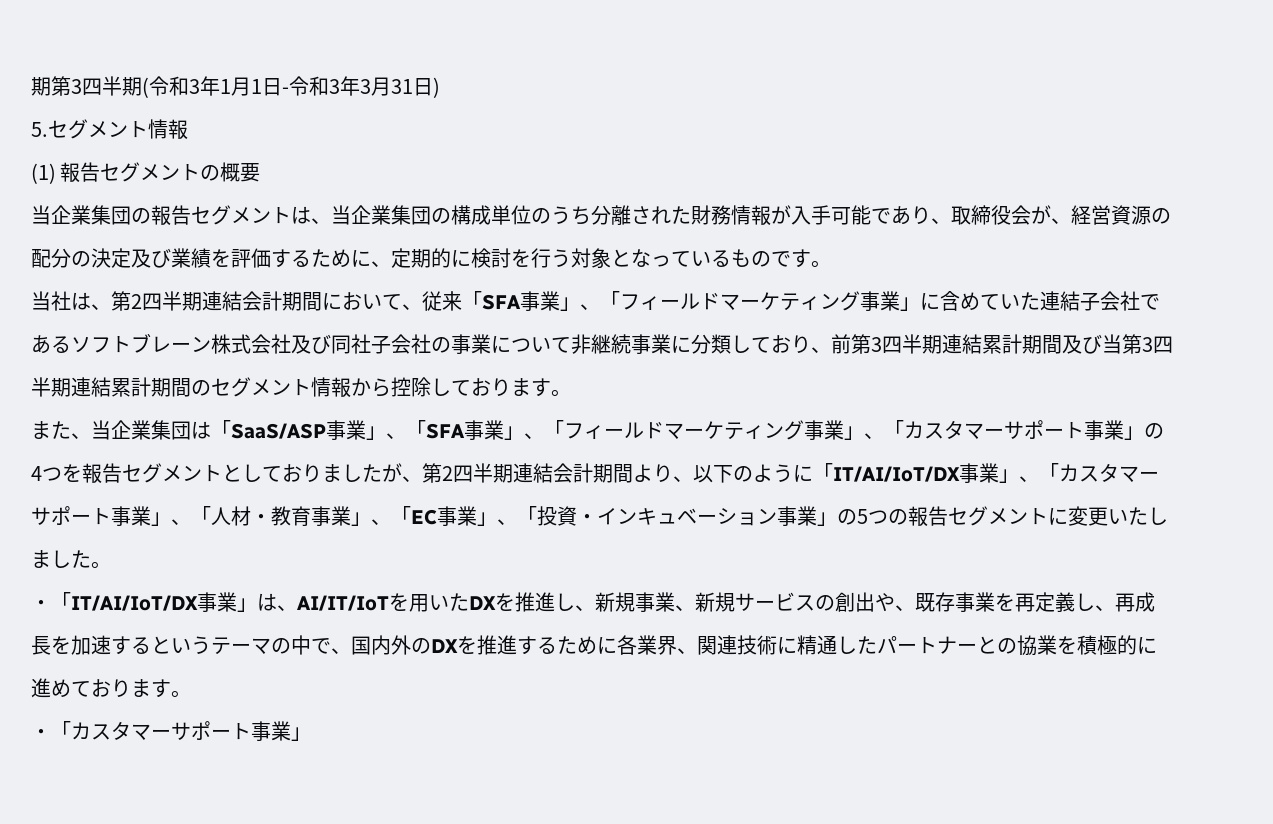期第3四半期(令和3年1月1日-令和3年3月31日)
5.セグメント情報
(1) 報告セグメントの概要
当企業集団の報告セグメントは、当企業集団の構成単位のうち分離された財務情報が入手可能であり、取締役会が、経営資源の配分の決定及び業績を評価するために、定期的に検討を行う対象となっているものです。
当社は、第2四半期連結会計期間において、従来「SFA事業」、「フィールドマーケティング事業」に含めていた連結子会社であるソフトブレーン株式会社及び同社子会社の事業について非継続事業に分類しており、前第3四半期連結累計期間及び当第3四半期連結累計期間のセグメント情報から控除しております。
また、当企業集団は「SaaS/ASP事業」、「SFA事業」、「フィールドマーケティング事業」、「カスタマーサポート事業」の4つを報告セグメントとしておりましたが、第2四半期連結会計期間より、以下のように「IT/AI/IoT/DX事業」、「カスタマーサポート事業」、「人材・教育事業」、「EC事業」、「投資・インキュベーション事業」の5つの報告セグメントに変更いたしました。
・「IT/AI/IoT/DX事業」は、AI/IT/IoTを用いたDXを推進し、新規事業、新規サービスの創出や、既存事業を再定義し、再成長を加速するというテーマの中で、国内外のDXを推進するために各業界、関連技術に精通したパートナーとの協業を積極的に進めております。
・「カスタマーサポート事業」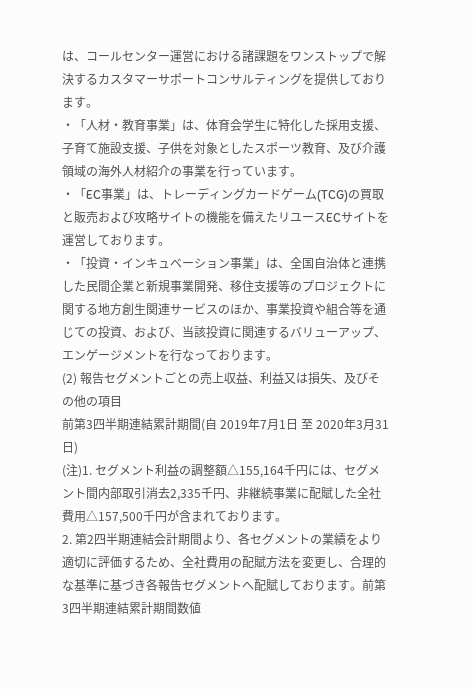は、コールセンター運営における諸課題をワンストップで解決するカスタマーサポートコンサルティングを提供しております。
・「人材・教育事業」は、体育会学生に特化した採用支援、子育て施設支援、子供を対象としたスポーツ教育、及び介護領域の海外人材紹介の事業を行っています。
・「EC事業」は、トレーディングカードゲーム(TCG)の買取と販売および攻略サイトの機能を備えたリユースECサイトを運営しております。
・「投資・インキュベーション事業」は、全国自治体と連携した民間企業と新規事業開発、移住支援等のプロジェクトに関する地方創生関連サービスのほか、事業投資や組合等を通じての投資、および、当該投資に関連するバリューアップ、エンゲージメントを行なっております。
(2) 報告セグメントごとの売上収益、利益又は損失、及びその他の項目
前第3四半期連結累計期間(自 2019年7月1日 至 2020年3月31日)
(注)1. セグメント利益の調整額△155,164千円には、セグメント間内部取引消去2,335千円、非継続事業に配賦した全社費用△157,500千円が含まれております。
2. 第2四半期連結会計期間より、各セグメントの業績をより適切に評価するため、全社費用の配賦方法を変更し、合理的な基準に基づき各報告セグメントへ配賦しております。前第3四半期連結累計期間数値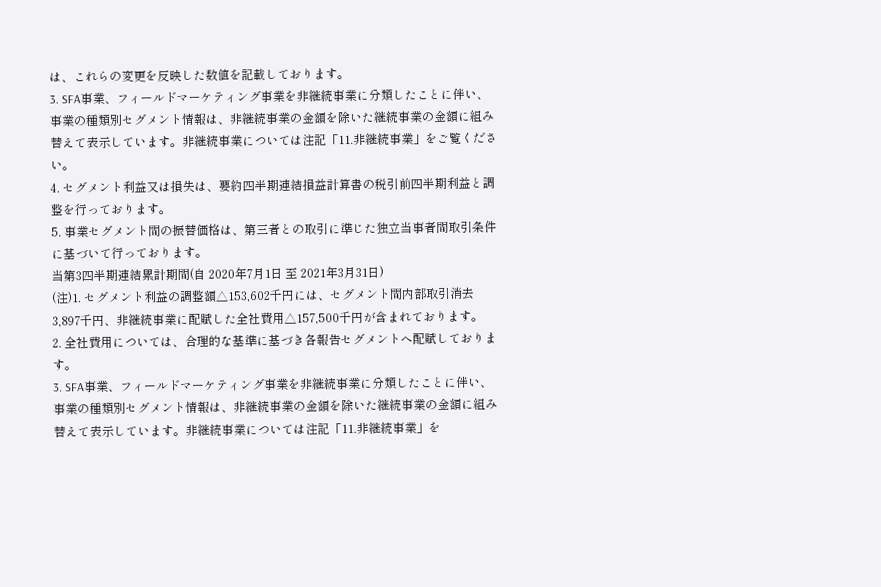は、これらの変更を反映した数値を記載しております。
3. SFA事業、フィールドマーケティング事業を非継続事業に分類したことに伴い、事業の種類別セグメント情報は、非継続事業の金額を除いた継続事業の金額に組み替えて表示しています。非継続事業については注記「11.非継続事業」をご覧ください。
4. セグメント利益又は損失は、要約四半期連結損益計算書の税引前四半期利益と調整を行っております。
5. 事業セグメント間の振替価格は、第三者との取引に準じた独立当事者間取引条件に基づいて行っております。
当第3四半期連結累計期間(自 2020年7月1日 至 2021年3月31日)
(注)1. セグメント利益の調整額△153,602千円には、セグメント間内部取引消去3,897千円、非継続事業に配賦した全社費用△157,500千円が含まれております。
2. 全社費用については、合理的な基準に基づき各報告セグメントへ配賦しております。
3. SFA事業、フィールドマーケティング事業を非継続事業に分類したことに伴い、事業の種類別セグメント情報は、非継続事業の金額を除いた継続事業の金額に組み替えて表示しています。非継続事業については注記「11.非継続事業」を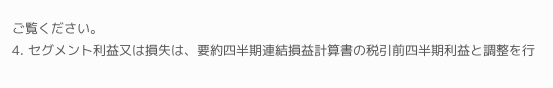ご覧ください。
4. セグメント利益又は損失は、要約四半期連結損益計算書の税引前四半期利益と調整を行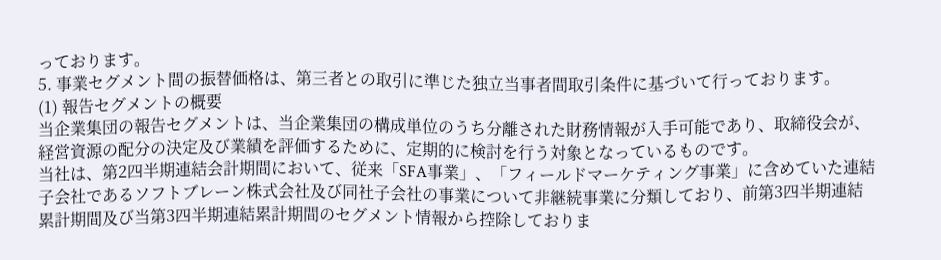っております。
5. 事業セグメント間の振替価格は、第三者との取引に準じた独立当事者間取引条件に基づいて行っております。
(1) 報告セグメントの概要
当企業集団の報告セグメントは、当企業集団の構成単位のうち分離された財務情報が入手可能であり、取締役会が、経営資源の配分の決定及び業績を評価するために、定期的に検討を行う対象となっているものです。
当社は、第2四半期連結会計期間において、従来「SFA事業」、「フィールドマーケティング事業」に含めていた連結子会社であるソフトブレーン株式会社及び同社子会社の事業について非継続事業に分類しており、前第3四半期連結累計期間及び当第3四半期連結累計期間のセグメント情報から控除しておりま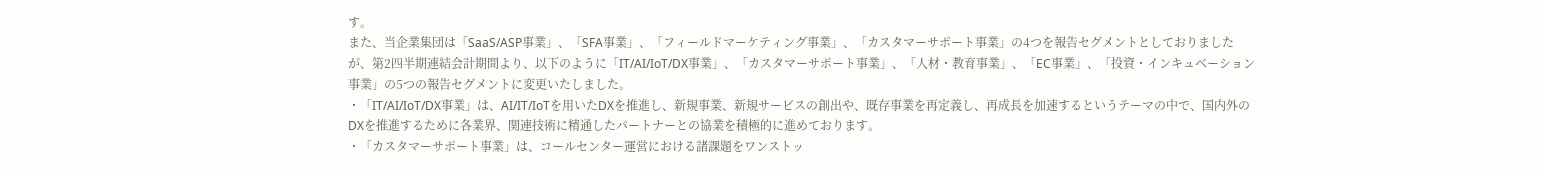す。
また、当企業集団は「SaaS/ASP事業」、「SFA事業」、「フィールドマーケティング事業」、「カスタマーサポート事業」の4つを報告セグメントとしておりましたが、第2四半期連結会計期間より、以下のように「IT/AI/IoT/DX事業」、「カスタマーサポート事業」、「人材・教育事業」、「EC事業」、「投資・インキュベーション事業」の5つの報告セグメントに変更いたしました。
・「IT/AI/IoT/DX事業」は、AI/IT/IoTを用いたDXを推進し、新規事業、新規サービスの創出や、既存事業を再定義し、再成長を加速するというテーマの中で、国内外のDXを推進するために各業界、関連技術に精通したパートナーとの協業を積極的に進めております。
・「カスタマーサポート事業」は、コールセンター運営における諸課題をワンストッ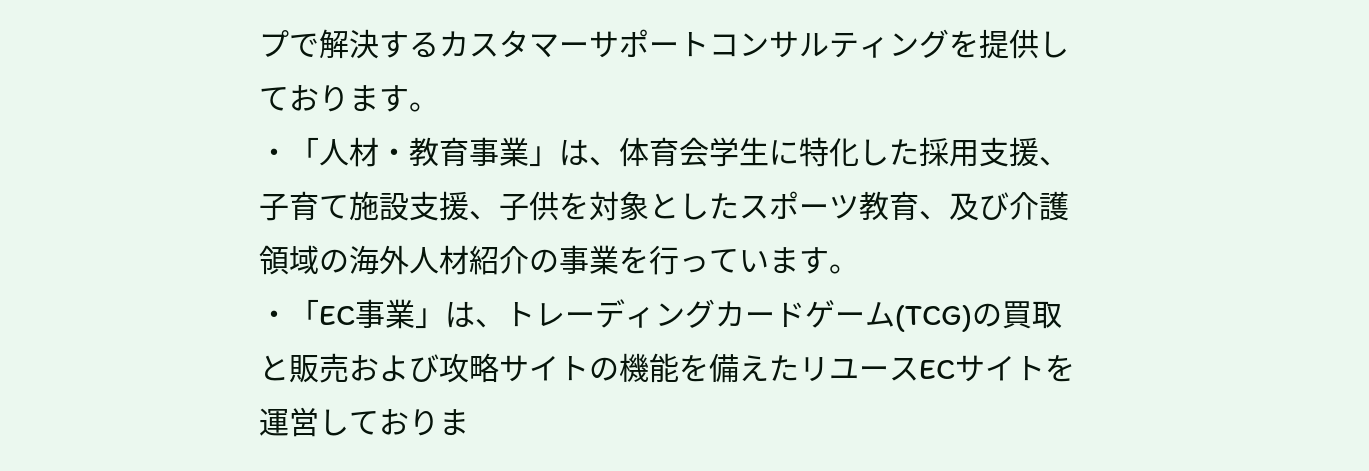プで解決するカスタマーサポートコンサルティングを提供しております。
・「人材・教育事業」は、体育会学生に特化した採用支援、子育て施設支援、子供を対象としたスポーツ教育、及び介護領域の海外人材紹介の事業を行っています。
・「EC事業」は、トレーディングカードゲーム(TCG)の買取と販売および攻略サイトの機能を備えたリユースECサイトを運営しておりま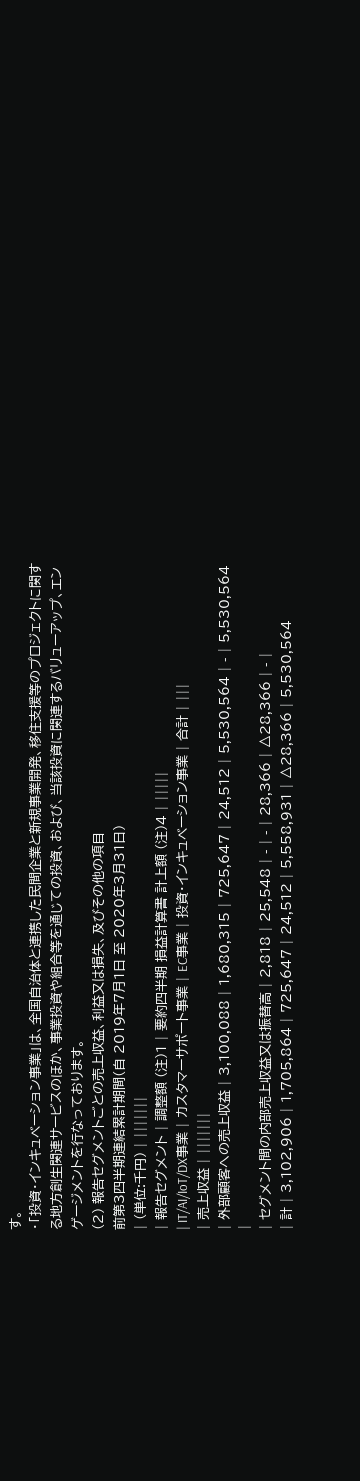す。
・「投資・インキュベーション事業」は、全国自治体と連携した民間企業と新規事業開発、移住支援等のプロジェクトに関する地方創生関連サービスのほか、事業投資や組合等を通じての投資、および、当該投資に関連するバリューアップ、エンゲージメントを行なっております。
(2) 報告セグメントごとの売上収益、利益又は損失、及びその他の項目
前第3四半期連結累計期間(自 2019年7月1日 至 2020年3月31日)
| (単位:千円) | |||||||
| 報告セグメント | 調整額 (注)1 | 要約四半期 損益計算書 計上額 (注)4 | |||||
| IT/AI/IoT/DX事業 | カスタマーサポート事業 | EC事業 | 投資・インキュベーション事業 | 合計 | |||
| 売上収益 | |||||||
| 外部顧客への売上収益 | 3,100,088 | 1,680,315 | 725,647 | 24,512 | 5,530,564 | - | 5,530,564 |
| セグメント間の内部売上収益又は振替高 | 2,818 | 25,548 | - | - | 28,366 | △28,366 | - |
| 計 | 3,102,906 | 1,705,864 | 725,647 | 24,512 | 5,558,931 | △28,366 | 5,530,564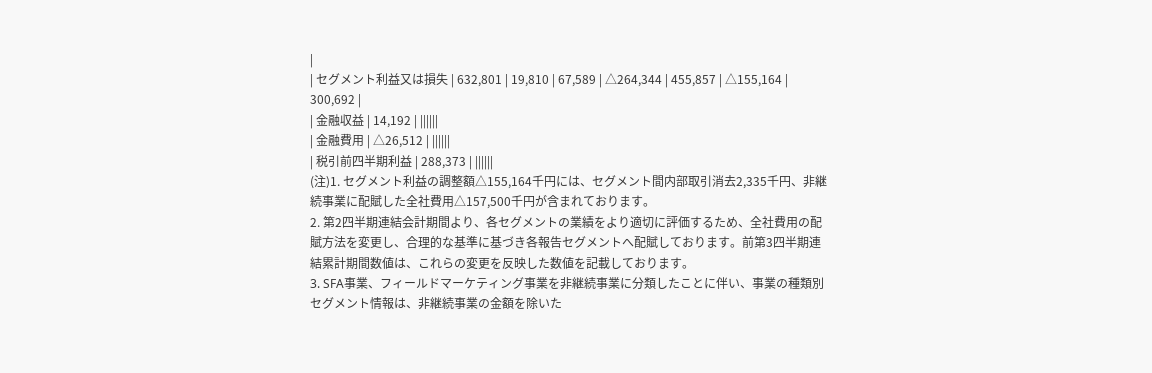|
| セグメント利益又は損失 | 632,801 | 19,810 | 67,589 | △264,344 | 455,857 | △155,164 | 300,692 |
| 金融収益 | 14,192 | ||||||
| 金融費用 | △26,512 | ||||||
| 税引前四半期利益 | 288,373 | ||||||
(注)1. セグメント利益の調整額△155,164千円には、セグメント間内部取引消去2,335千円、非継続事業に配賦した全社費用△157,500千円が含まれております。
2. 第2四半期連結会計期間より、各セグメントの業績をより適切に評価するため、全社費用の配賦方法を変更し、合理的な基準に基づき各報告セグメントへ配賦しております。前第3四半期連結累計期間数値は、これらの変更を反映した数値を記載しております。
3. SFA事業、フィールドマーケティング事業を非継続事業に分類したことに伴い、事業の種類別セグメント情報は、非継続事業の金額を除いた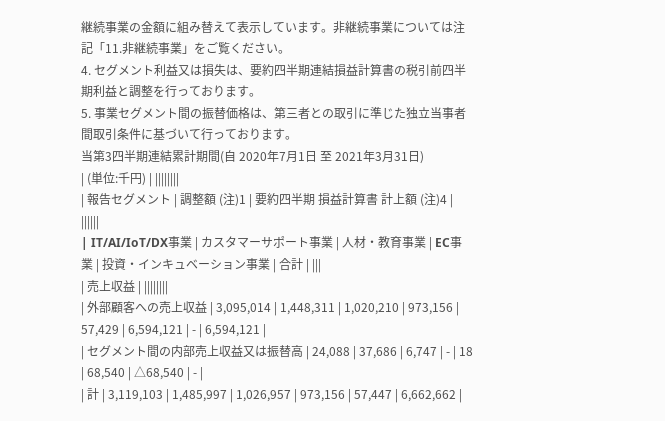継続事業の金額に組み替えて表示しています。非継続事業については注記「11.非継続事業」をご覧ください。
4. セグメント利益又は損失は、要約四半期連結損益計算書の税引前四半期利益と調整を行っております。
5. 事業セグメント間の振替価格は、第三者との取引に準じた独立当事者間取引条件に基づいて行っております。
当第3四半期連結累計期間(自 2020年7月1日 至 2021年3月31日)
| (単位:千円) | ||||||||
| 報告セグメント | 調整額 (注)1 | 要約四半期 損益計算書 計上額 (注)4 | ||||||
| IT/AI/IoT/DX事業 | カスタマーサポート事業 | 人材・教育事業 | EC事業 | 投資・インキュベーション事業 | 合計 | |||
| 売上収益 | ||||||||
| 外部顧客への売上収益 | 3,095,014 | 1,448,311 | 1,020,210 | 973,156 | 57,429 | 6,594,121 | - | 6,594,121 |
| セグメント間の内部売上収益又は振替高 | 24,088 | 37,686 | 6,747 | - | 18 | 68,540 | △68,540 | - |
| 計 | 3,119,103 | 1,485,997 | 1,026,957 | 973,156 | 57,447 | 6,662,662 |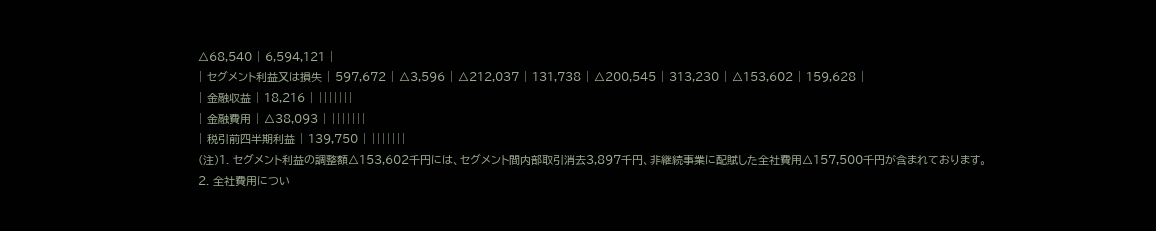△68,540 | 6,594,121 |
| セグメント利益又は損失 | 597,672 | △3,596 | △212,037 | 131,738 | △200,545 | 313,230 | △153,602 | 159,628 |
| 金融収益 | 18,216 | |||||||
| 金融費用 | △38,093 | |||||||
| 税引前四半期利益 | 139,750 | |||||||
(注)1. セグメント利益の調整額△153,602千円には、セグメント間内部取引消去3,897千円、非継続事業に配賦した全社費用△157,500千円が含まれております。
2. 全社費用につい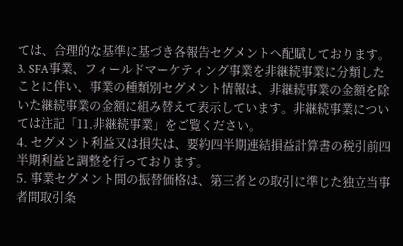ては、合理的な基準に基づき各報告セグメントへ配賦しております。
3. SFA事業、フィールドマーケティング事業を非継続事業に分類したことに伴い、事業の種類別セグメント情報は、非継続事業の金額を除いた継続事業の金額に組み替えて表示しています。非継続事業については注記「11.非継続事業」をご覧ください。
4. セグメント利益又は損失は、要約四半期連結損益計算書の税引前四半期利益と調整を行っております。
5. 事業セグメント間の振替価格は、第三者との取引に準じた独立当事者間取引条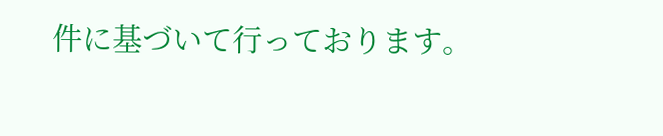件に基づいて行っております。